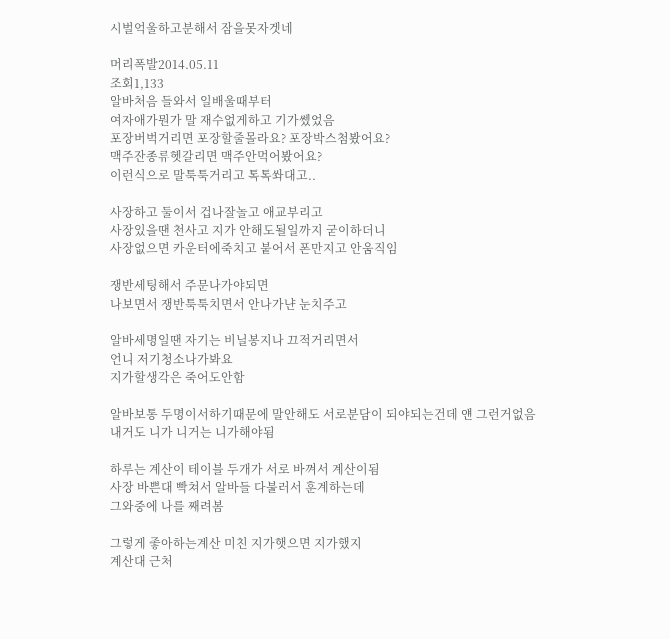시벌억울하고분해서 잠을못자겟네

머리폭발2014.05.11
조회1,133
알바처음 들와서 일배울때부터
여자애가뭔가 말 재수없게하고 기가쎘었음
포장버벅거리면 포장할줄몰라요? 포장박스첨봤어요?
맥주잔종류헷갈리면 맥주안먹어봤어요?
이런식으로 말툭툭거리고 톡톡쏴대고..

사장하고 둘이서 겁나잘놀고 애교부리고
사장있을땐 천사고 지가 안해도될일까지 굳이하더니
사장없으면 카운터에죽치고 붙어서 폰만지고 안움직임

쟁반세팅해서 주문나가야되면
나보면서 쟁반툭툭치면서 안나가냔 눈치주고

알바세명일땐 자기는 비닐봉지나 끄적거리면서
언니 저기청소나가봐요
지가할생각은 죽어도안함

알바보통 두명이서하기때문에 말안해도 서로분담이 되야되는건데 얜 그런거없음
내거도 니가 니거는 니가해야됨

하루는 계산이 테이블 두개가 서로 바껴서 계산이됨
사장 바쁜대 빡쳐서 알바들 다불러서 훈계하는데
그와중에 나를 째려봄

그렇게 좋아하는계산 미친 지가햇으면 지가했지
계산대 근처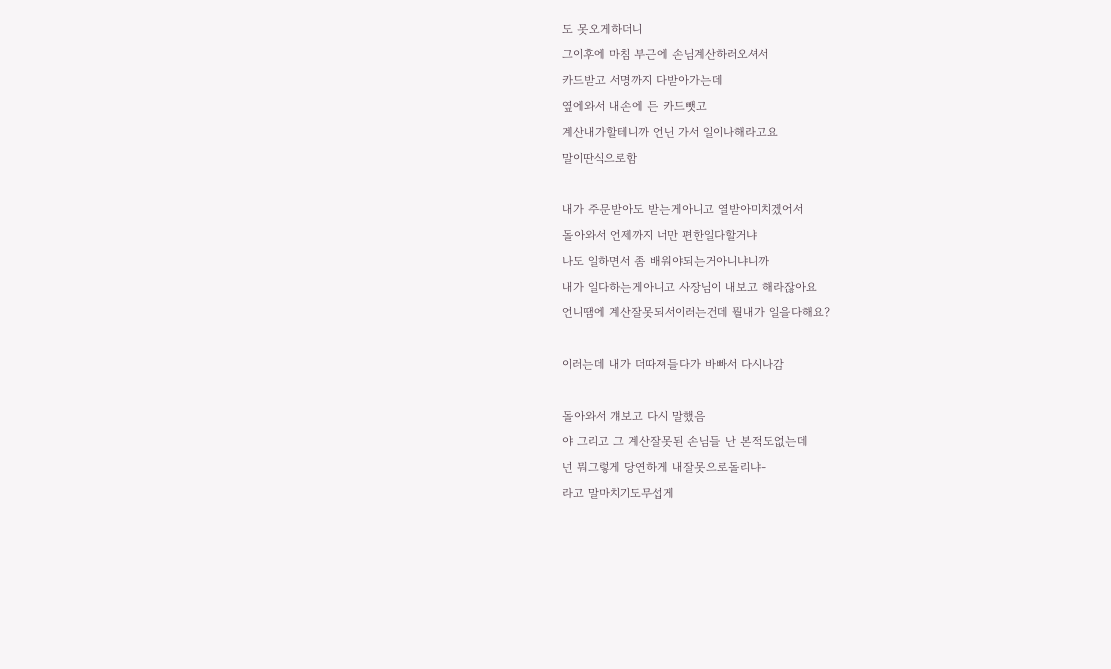도 못오게하더니
그이후에 마침 부근에 손님계산하러오셔서
카드받고 서명까지 다받아가는데
옆에와서 내손에 든 카드뺏고
계산내가할테니까 언닌 가서 일이나해라고요
말이딴식으로함

내가 주문받아도 받는게아니고 열받아미치겠어서
돌아와서 언제까지 너만 편한일다할거냐
나도 일하면서 좀 배워야되는거아니냐니까
내가 일다하는게아니고 사장님이 내보고 해라잖아요
언니땜에 계산잘못되서이러는건데 뭘내가 일을다해요?

이러는데 내가 더따져들다가 바빠서 다시나감

돌아와서 걔보고 다시 말했음
야 그리고 그 계산잘못된 손님들 난 본적도없는데
넌 뭐그렇게 당연하게 내잘못으로돌리냐-
라고 말마치기도무섭게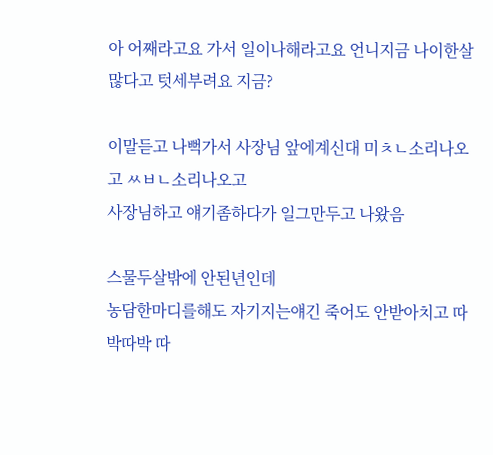아 어째라고요 가서 일이나해라고요 언니지금 나이한살많다고 텃세부려요 지금?

이말듣고 나뻑가서 사장님 앞에계신대 미ㅊㄴ소리나오고 ㅆㅂㄴ소리나오고
사장님하고 얘기좀하다가 일그만두고 나왔음

스물두살밖에 안된년인데
농담한마디를해도 자기지는얘긴 죽어도 안받아치고 따박따박 따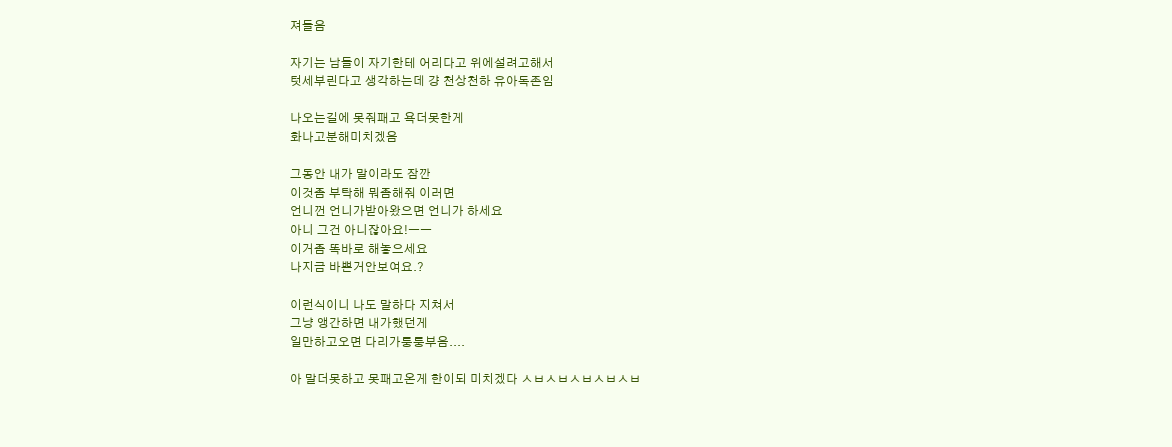져들음

자기는 남들이 자기한테 어리다고 위에설려고해서
텃세부린다고 생각하는데 걍 천상천하 유아독존임

나오는길에 못줘패고 욕더못한게
화나고분해미치겠음

그동안 내가 말이라도 잠깐
이것좀 부탁해 뭐좀해줘 이러면
언니껀 언니가받아왔으면 언니가 하세요
아니 그건 아니잖아요!ㅡㅡ
이거좀 똑바로 해놓으세요
나지금 바쁜거안보여요.?

이런식이니 나도 말하다 지쳐서
그냥 앵간하면 내가했던게
일만하고오면 다리가퉁퉁부음....

아 말더못하고 못패고온게 한이되 미치겠다 ㅅㅂㅅㅂㅅㅂㅅㅂㅅㅂ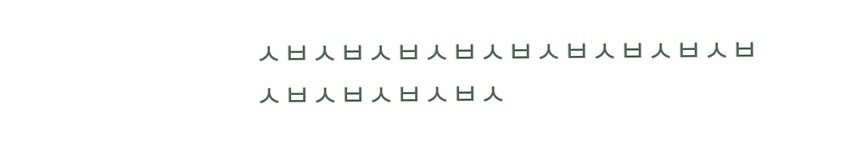ㅅㅂㅅㅂㅅㅂㅅㅂㅅㅂㅅㅂㅅㅂㅅㅂㅅㅂㅅㅂㅅㅂㅅㅂㅅㅂㅅ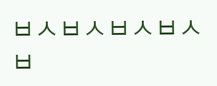ㅂㅅㅂㅅㅂㅅㅂㅅㅂ